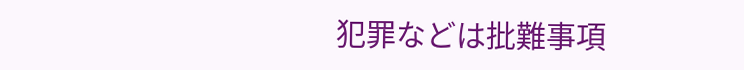犯罪などは批難事項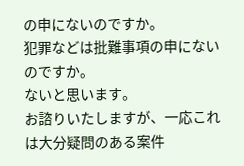の申にないのですか。
犯罪などは批難事項の申にないのですか。
ないと思います。
お諮りいたしますが、一応これは大分疑問のある案件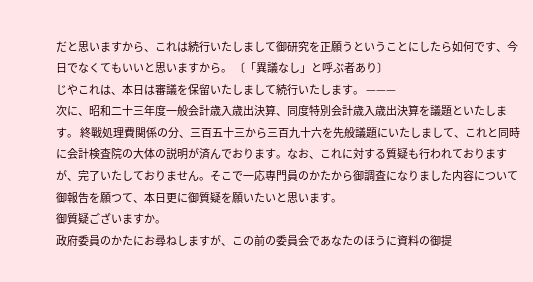だと思いますから、これは続行いたしまして御研究を正願うということにしたら如何です、今日でなくてもいいと思いますから。 〔「異議なし」と呼ぶ者あり〕
じやこれは、本日は審議を保留いたしまして続行いたします。 ———
次に、昭和二十三年度一般会計歳入歳出決算、同度特別会計歳入歳出決算を議題といたします。 終戰処理費関係の分、三百五十三から三百九十六を先般議題にいたしまして、これと同時に会計検査院の大体の説明が済んでおります。なお、これに対する質疑も行われておりますが、完了いたしておりません。そこで一応専門員のかたから御調査になりました内容について御報告を願つて、本日更に御質疑を願いたいと思います。
御質疑ございますか。
政府委員のかたにお尋ねしますが、この前の委員会であなたのほうに資料の御提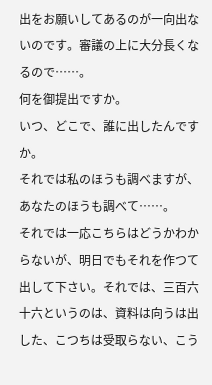出をお願いしてあるのが一向出ないのです。審議の上に大分長くなるので……。
何を御提出ですか。
いつ、どこで、誰に出したんですか。
それでは私のほうも調べますが、あなたのほうも調べて……。
それでは一応こちらはどうかわからないが、明日でもそれを作つて出して下さい。それでは、三百六十六というのは、資料は向うは出した、こつちは受取らない、こう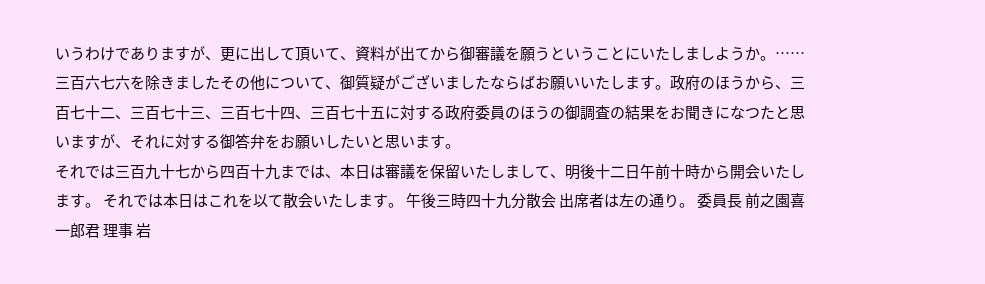いうわけでありますが、更に出して頂いて、資料が出てから御審議を願うということにいたしましようか。……三百六七六を除きましたその他について、御質疑がございましたならばお願いいたします。政府のほうから、三百七十二、三百七十三、三百七十四、三百七十五に対する政府委員のほうの御調査の結果をお聞きになつたと思いますが、それに対する御答弁をお願いしたいと思います。
それでは三百九十七から四百十九までは、本日は審議を保留いたしまして、明後十二日午前十時から開会いたします。 それでは本日はこれを以て散会いたします。 午後三時四十九分散会 出席者は左の通り。 委員長 前之園喜一郎君 理事 岩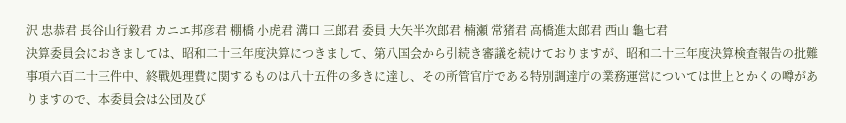沢 忠恭君 長谷山行毅君 カニエ邦彦君 棚橋 小虎君 溝口 三郎君 委員 大矢半次郎君 楠瀬 常猪君 高橋進太郎君 西山 龜七君
決算委員会におきましては、昭和二十三年度決算につきまして、第八国会から引続き審議を続けておりますが、昭和二十三年度決算検査報告の批難事項六百二十三件中、終戰処理費に関するものは八十五件の多きに達し、その所管官庁である特別調達庁の業務運営については世上とかくの噂がありますので、本委員会は公団及び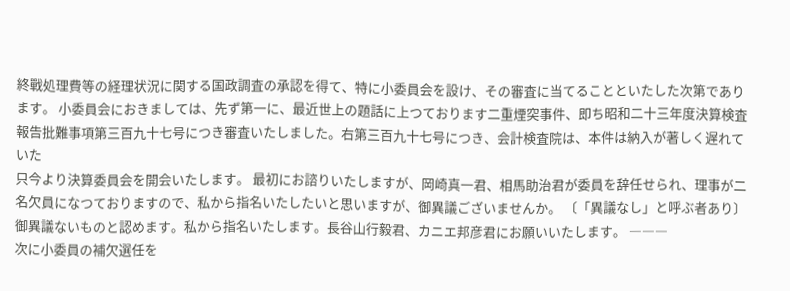終戰処理費等の経理状況に関する国政調査の承認を得て、特に小委員会を設け、その審査に当てることといたした次第であります。 小委員会におきましては、先ず第一に、最近世上の題話に上つております二重煙突事件、即ち昭和二十三年度決算検査報告批難事項第三百九十七号につき審査いたしました。右第三百九十七号につき、会計検査院は、本件は納入が著しく遅れていた
只今より決算委員会を開会いたします。 最初にお諮りいたしますが、岡崎真一君、相馬助治君が委員を辞任せられ、理事が二名欠員になつておりますので、私から指名いたしたいと思いますが、御異議ございませんか。 〔「異議なし」と呼ぶ者あり〕
御異議ないものと認めます。私から指名いたします。長谷山行毅君、カニエ邦彦君にお願いいたします。 ―――
次に小委員の補欠選任を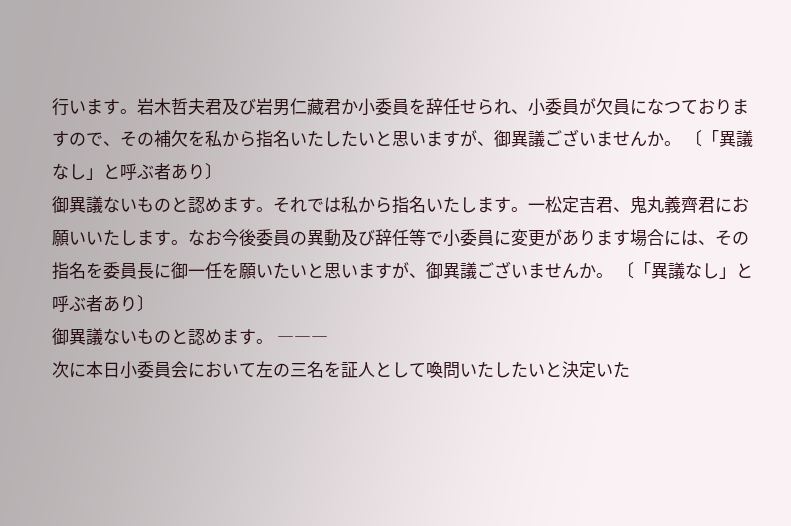行います。岩木哲夫君及び岩男仁藏君か小委員を辞任せられ、小委員が欠員になつておりますので、その補欠を私から指名いたしたいと思いますが、御異議ございませんか。 〔「異議なし」と呼ぶ者あり〕
御異議ないものと認めます。それでは私から指名いたします。一松定吉君、鬼丸義齊君にお願いいたします。なお今後委員の異動及び辞任等で小委員に変更があります場合には、その指名を委員長に御一任を願いたいと思いますが、御異議ございませんか。 〔「異議なし」と呼ぶ者あり〕
御異議ないものと認めます。 ―――
次に本日小委員会において左の三名を証人として喚問いたしたいと決定いた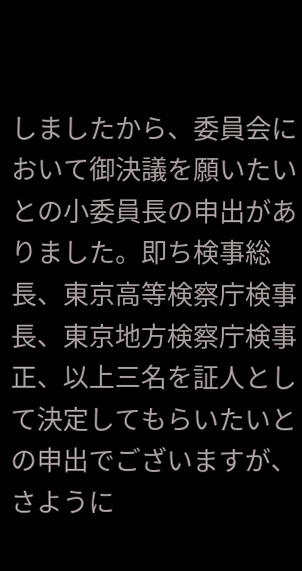しましたから、委員会において御決議を願いたいとの小委員長の申出がありました。即ち検事総長、東京高等検察庁検事長、東京地方検察庁検事正、以上三名を証人として決定してもらいたいとの申出でございますが、さように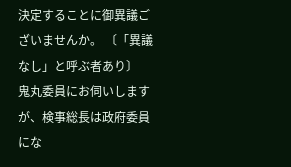決定することに御異議ございませんか。 〔「異議なし」と呼ぶ者あり〕
鬼丸委員にお伺いしますが、検事総長は政府委員にな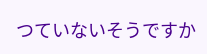つていないそうですか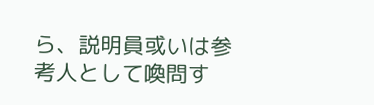ら、説明員或いは参考人として喚問す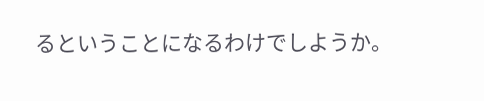るということになるわけでしようか。